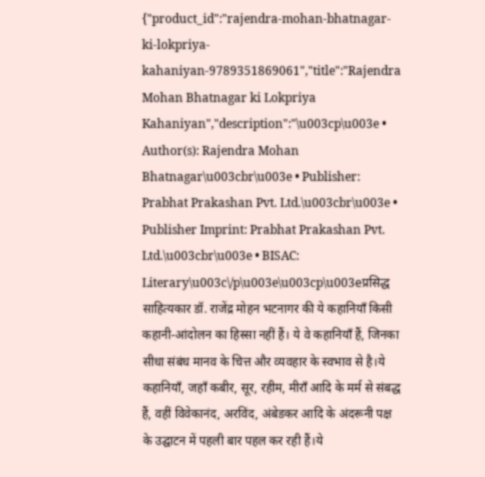{"product_id":"rajendra-mohan-bhatnagar-ki-lokpriya-kahaniyan-9789351869061","title":"Rajendra Mohan Bhatnagar ki Lokpriya Kahaniyan","description":"\u003cp\u003e • Author(s): Rajendra Mohan Bhatnagar\u003cbr\u003e • Publisher: Prabhat Prakashan Pvt. Ltd.\u003cbr\u003e • Publisher Imprint: Prabhat Prakashan Pvt. Ltd.\u003cbr\u003e • BISAC: Literary\u003c\/p\u003e\u003cp\u003eप्रसिद्ध साहित्यकार डॉ. राजेंद्र मोहन भटनागर की ये कहानियाँ किसी कहानी-आंदोलन का हिस्सा नहीं हैं। ये वे कहानियाँ हैं, जिनका सीधा संबंध मानव के चित्त और व्यवहार के स्वभाव से है।ये कहानियाँ, जहाँ कबीर, सूर, रहीम, मीराँ आदि के मर्म से संबद्ध हैं, वहीं विवेकानंद, अरविंद, अंबेडकर आदि के अंदरूनी पक्ष के उद्घाटन में पहली बार पहल कर रही हैं।ये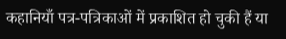कहानियाँ पत्र-पत्रिकाओं में प्रकाशित हो चुकी हैं या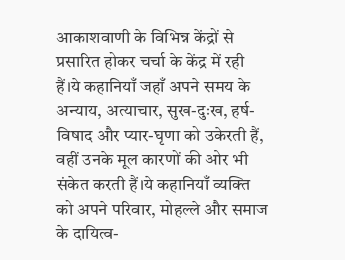आकाशवाणी के विभिन्न केंद्रों से प्रसारित होकर चर्चा के केंद्र में रही हैं।ये कहानियाँ जहाँ अपने समय के अन्याय, अत्याचार, सुख-दुःख, हर्ष-विषाद और प्यार-घृणा को उकेरती हैं, वहीं उनके मूल कारणों की ओर भी संकेत करती हैं।ये कहानियाँ व्यक्ति को अपने परिवार, मोहल्ले और समाज के दायित्व-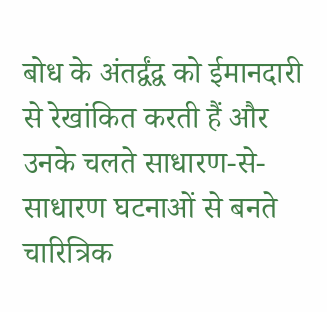बोध के अंतर्द्वंद्व को ईमानदारी से रेखांकित करती हैं और उनके चलते साधारण-से-साधारण घटनाओं से बनते चारित्रिक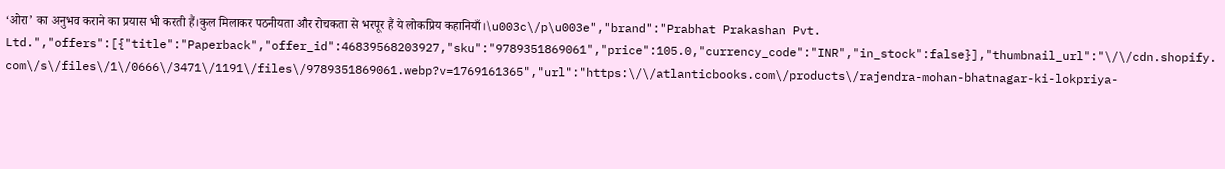‘ओरा’ का अनुभव कराने का प्रयास भी करती हैं।कुल मिलाकर पठनीयता और रोचकता से भरपूर हैं ये लोकप्रिय कहानियाँ।\u003c\/p\u003e","brand":"Prabhat Prakashan Pvt. Ltd.","offers":[{"title":"Paperback","offer_id":46839568203927,"sku":"9789351869061","price":105.0,"currency_code":"INR","in_stock":false}],"thumbnail_url":"\/\/cdn.shopify.com\/s\/files\/1\/0666\/3471\/1191\/files\/9789351869061.webp?v=1769161365","url":"https:\/\/atlanticbooks.com\/products\/rajendra-mohan-bhatnagar-ki-lokpriya-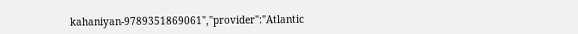kahaniyan-9789351869061","provider":"Atlantic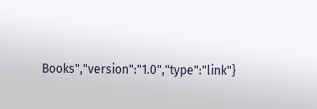Books","version":"1.0","type":"link"}